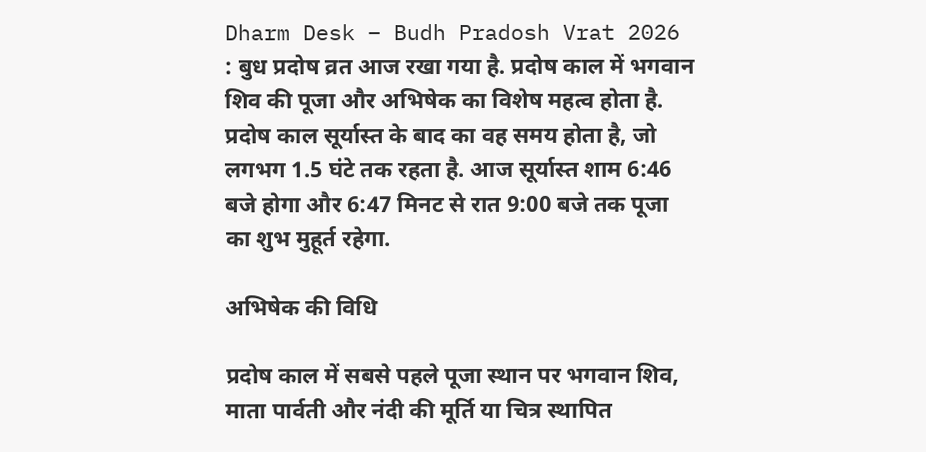Dharm Desk – Budh Pradosh Vrat 2026 : बुध प्रदोष व्रत आज रखा गया है. प्रदोष काल में भगवान शिव की पूजा और अभिषेक का विशेष महत्व होता है. प्रदोष काल सूर्यास्त के बाद का वह समय होता है, जो लगभग 1.5 घंटे तक रहता है. आज सूर्यास्त शाम 6:46 बजे होगा और 6:47 मिनट से रात 9:00 बजे तक पूजा का शुभ मुहूर्त रहेगा.

अभिषेक की विधि

प्रदोष काल में सबसे पहले पूजा स्थान पर भगवान शिव, माता पार्वती और नंदी की मूर्ति या चित्र स्थापित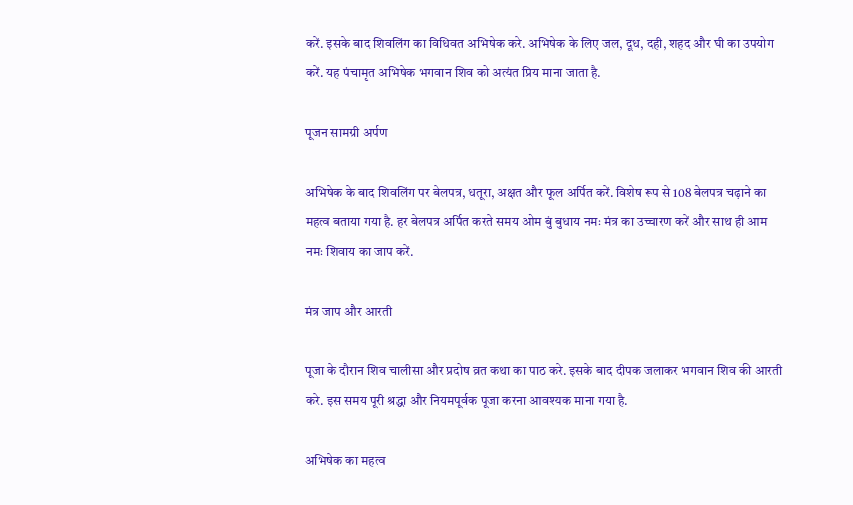करें. इसके बाद शिवलिंग का विधिवत अभिषेक करे. अभिषेक के लिए जल, दूध, दही, शहद और घी का उपयोग करें. यह पंचामृत अभिषेक भगवान शिव को अत्यंत प्रिय माना जाता है.

पूजन सामग्री अर्पण

अभिषेक के बाद शिवलिंग पर बेलपत्र, धतूरा, अक्षत और फूल अर्पित करें. विशेष रूप से 108 बेलपत्र चढ़ाने का महत्व बताया गया है. हर बेलपत्र अर्पित करते समय ओम बुं बुधाय नमः मंत्र का उच्चारण करें और साथ ही आम नमः शिवाय का जाप करें.

मंत्र जाप और आरती

पूजा के दौरान शिव चालीसा और प्रदोष व्रत कथा का पाठ करे. इसके बाद दीपक जलाकर भगवान शिव की आरती करे. इस समय पूरी श्रद्धा और नियमपूर्वक पूजा करना आवश्यक माना गया है.

अभिषेक का महत्व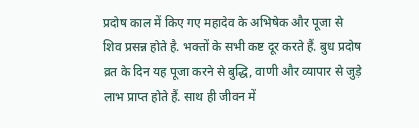प्रदोष काल में किए गए महादेव के अभिषेक और पूजा से शिव प्रसन्न होते है. भक्तों के सभी कष्ट दूर करते हैं. बुध प्रदोष व्रत के दिन यह पूजा करने से बुद्धि, वाणी और व्यापार से जुड़े लाभ प्राप्त होते हैं. साथ ही जीवन में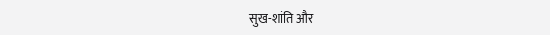सुख-शांति और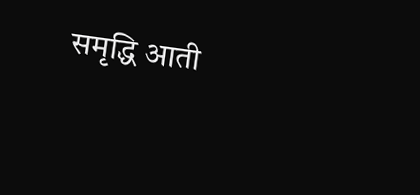समृद्धि आती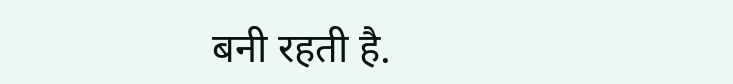बनी रहती है.